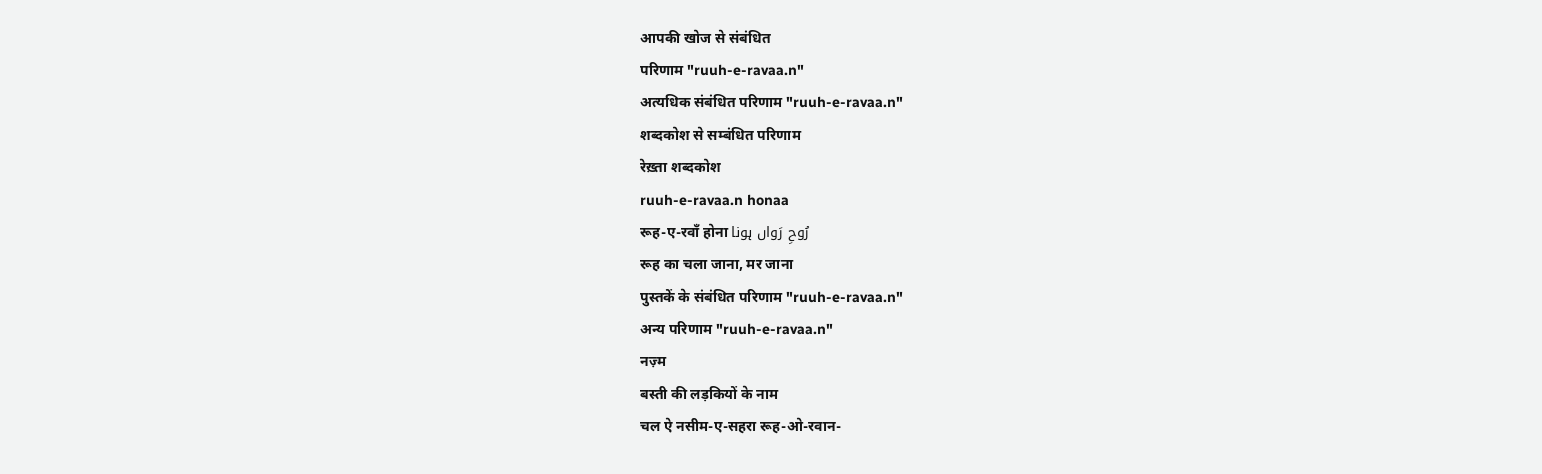आपकी खोज से संबंधित
परिणाम "ruuh-e-ravaa.n"
अत्यधिक संबंधित परिणाम "ruuh-e-ravaa.n"
शब्दकोश से सम्बंधित परिणाम
रेख़्ता शब्दकोश
ruuh-e-ravaa.n honaa
रूह-ए-रवाँ होना رُوحِ رَواں ہونا
रूह का चला जाना, मर जाना
पुस्तकें के संबंधित परिणाम "ruuh-e-ravaa.n"
अन्य परिणाम "ruuh-e-ravaa.n"
नज़्म
बस्ती की लड़कियों के नाम
चल ऐ नसीम-ए-सहरा रूह-ओ-रवान-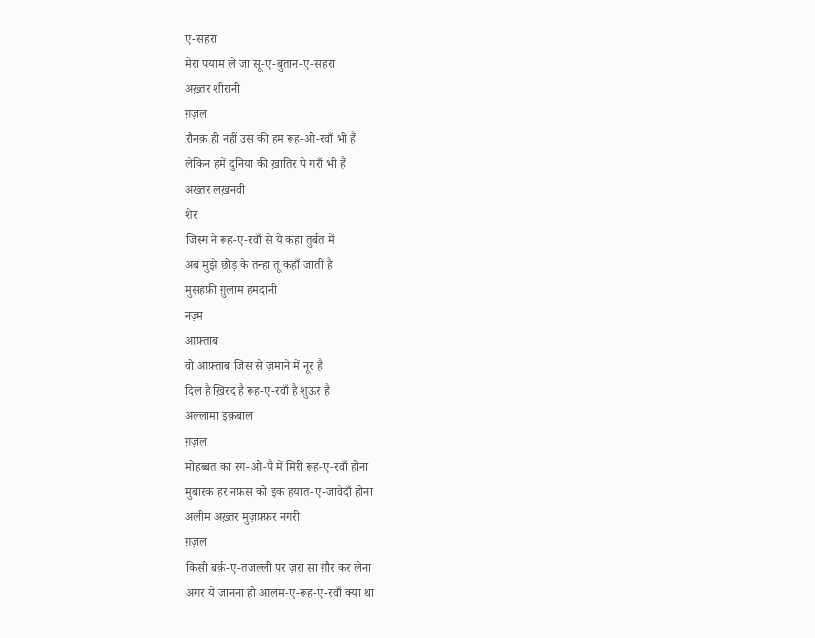ए-सहरा
मेरा पयाम ले जा सू-ए-बुतान-ए-सहरा
अख़्तर शीरानी
ग़ज़ल
रौनक़ ही नहीं उस की हम रूह-ओ-रवाँ भी हैं
लेकिन हमें दुनिया की ख़ातिर पे गराँ भी हैं
अख्तर लख़नवी
शेर
जिस्म ने रूह-ए-रवाँ से ये कहा तुर्बत में
अब मुझे छोड़ के तन्हा तू कहाँ जाती है
मुसहफ़ी ग़ुलाम हमदानी
नज़्म
आफ़्ताब
वो आफ़्ताब जिस से ज़माने में नूर है
दिल है ख़िरद है रूह-ए-रवाँ है शुऊर है
अल्लामा इक़बाल
ग़ज़ल
मोहब्बत का रग-ओ-पै में मिरी रूह-ए-रवाँ होना
मुबारक हर नफ़स को इक हयात-ए-जावेदाँ होना
अलीम अख़्तर मुज़फ़्फ़र नगरी
ग़ज़ल
किसी बर्क़-ए-तजल्ली पर ज़रा सा ग़ौर कर लेना
अगर ये जानना हो आलम-ए-रूह-ए-रवाँ क्या था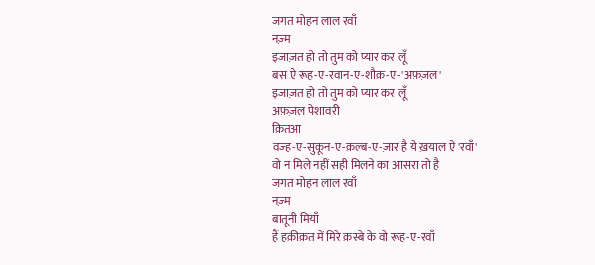जगत मोहन लाल रवाँ
नज़्म
इजाज़त हो तो तुम को प्यार कर लूँ
बस ऐ रूह-ए-रवान-ए-शौक़-ए-'अफ़ज़ल'
इजाज़त हो तो तुम को प्यार कर लूँ
अफ़ज़ल पेशावरी
क़ितआ
वज्ह-ए-सुकून-ए-क़ल्ब-ए-ज़ार है ये ख़याल ऐ 'रवाँ'
वो न मिले नहीं सही मिलने का आसरा तो है
जगत मोहन लाल रवाँ
नज़्म
बातूनी मियाँ
हैं हक़ीक़त में मिरे क़स्बे के वो रूह-ए-रवाँ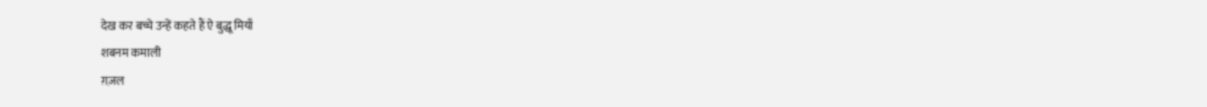देख कर बच्चे उन्हें कहते हैं ऐ बुद्धू मियाँ
शबनम कमाली
ग़ज़ल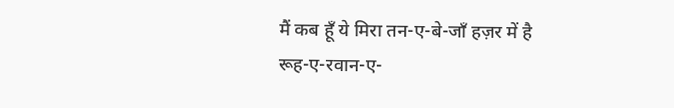मैं कब हूँ ये मिरा तन-ए-बे-जाँ हज़र में है
रूह-ए-रवान-ए-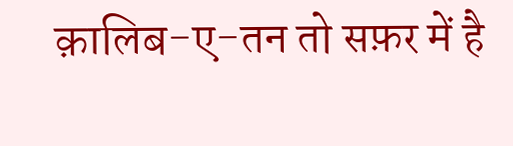क़ालिब-ए-तन तो सफ़र में है